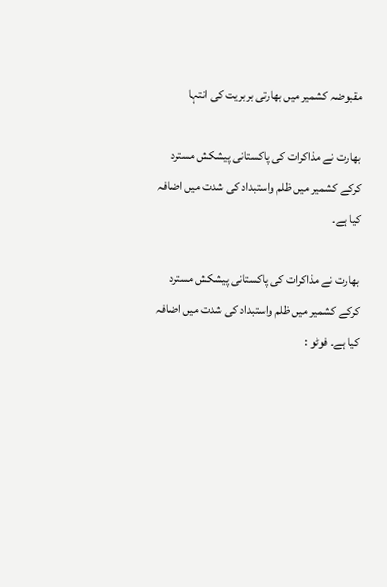مقبوضہ کشمیر میں بھارتی بربریت کی انتہا

بھارت نے مذاکرات کی پاکستانی پیشکش مسترد کرکے کشمیر میں ظلم واستبداد کی شدت میں اضافہ کیا ہے۔

بھارت نے مذاکرات کی پاکستانی پیشکش مسترد کرکے کشمیر میں ظلم واستبداد کی شدت میں اضافہ کیا ہے۔ فوٹو :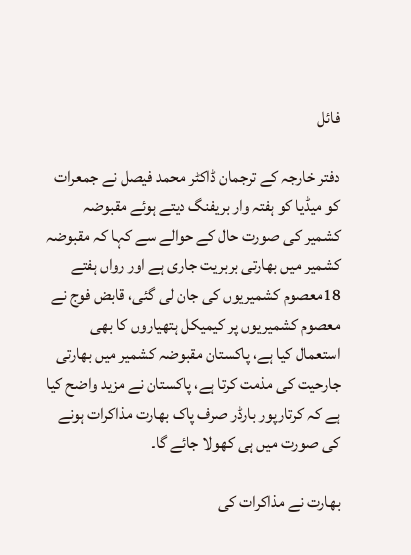فائل

دفتر خارجہ کے ترجمان ڈاکٹر محمد فیصل نے جمعرات کو میڈیا کو ہفتہ وار بریفنگ دیتے ہوئے مقبوضہ کشمیر کی صورت حال کے حوالے سے کہا کہ مقبوضہ کشمیر میں بھارتی بربریت جاری ہے اور رواں ہفتے 18معصوم کشمیریوں کی جان لی گئی، قابض فوج نے معصوم کشمیریوں پر کیمیکل ہتھیاروں کا بھی استعمال کیا ہے، پاکستان مقبوضہ کشمیر میں بھارتی جارحیت کی مذمت کرتا ہے، پاکستان نے مزید واضح کیا ہے کہ کرتارپور بارڈر صرف پاک بھارت مذاکرات ہونے کی صورت میں ہی کھولا جائے گا۔

بھارت نے مذاکرات کی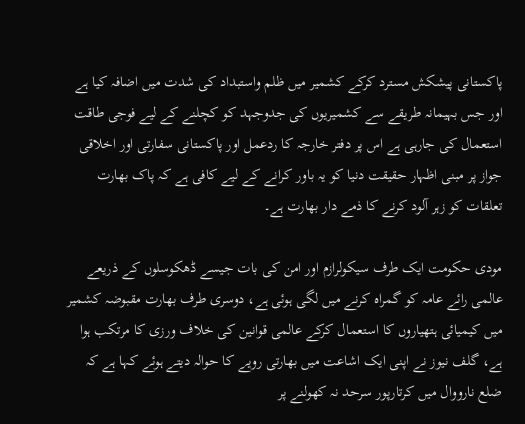پاکستانی پیشکش مسترد کرکے کشمیر میں ظلم واستبداد کی شدت میں اضافہ کیا ہے اور جس بہیمانہ طریقے سے کشمیریوں کی جدوجہد کو کچلنے کے لیے فوجی طاقت استعمال کی جارہی ہے اس پر دفتر خارجہ کا ردعمل اور پاکستانی سفارتی اور اخلاقی جواز پر مبنی اظہار حقیقت دنیا کو یہ باور کرانے کے لیے کافی ہے کہ پاک بھارت تعلقات کو زہر آلود کرنے کا ذمے دار بھارت ہے۔

مودی حکومت ایک طرف سیکولرازم اور امن کی بات جیسے ڈھکوسلوں کے ذریعے عالمی رائے عامہ کو گمراہ کرنے میں لگی ہوئی ہے، دوسری طرف بھارت مقبوضہ کشمیر میں کیمیائی ہتھیاروں کا استعمال کرکے عالمی قوانین کی خلاف ورزی کا مرتکب ہوا ہے، گلف نیوز نے اپنی ایک اشاعت میں بھارتی رویے کا حوالہ دیتے ہوئے کہا ہے کہ ضلع نارووال میں کرتارپور سرحد نہ کھولنے پر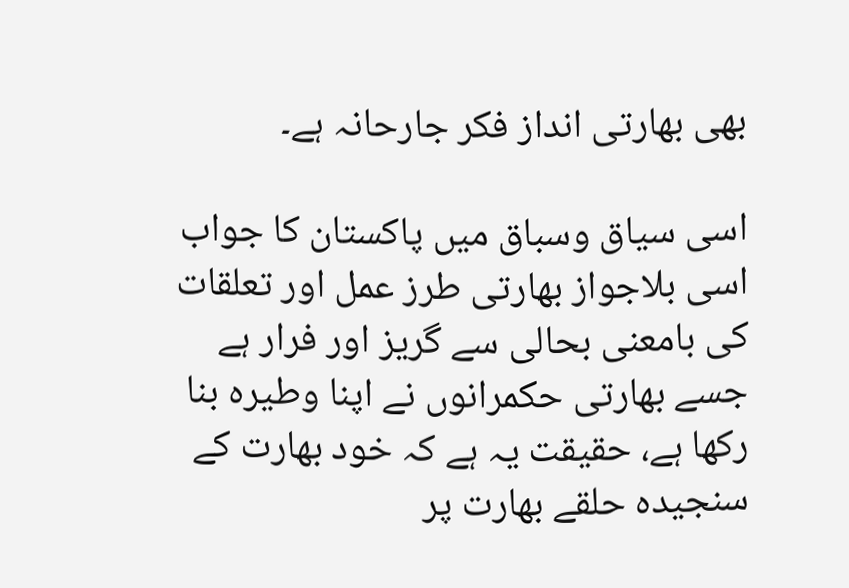بھی بھارتی انداز فکر جارحانہ ہے۔

اسی سیاق وسباق میں پاکستان کا جواب اسی بلاجواز بھارتی طرز عمل اور تعلقات کی بامعنی بحالی سے گریز اور فرار ہے جسے بھارتی حکمرانوں نے اپنا وطیرہ بنا رکھا ہے، حقیقت یہ ہے کہ خود بھارت کے سنجیدہ حلقے بھارت پر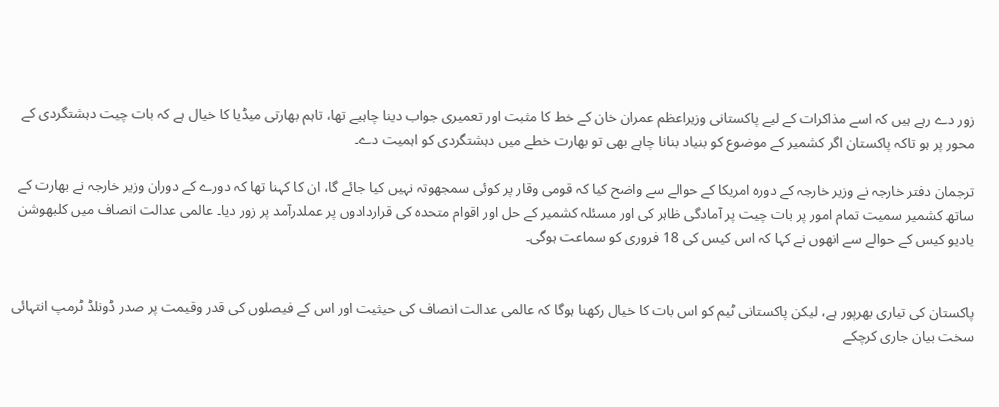زور دے رہے ہیں کہ اسے مذاکرات کے لیے پاکستانی وزیراعظم عمران خان کے خط کا مثبت اور تعمیری جواب دینا چاہیے تھا، تاہم بھارتی میڈیا کا خیال ہے کہ بات چیت دہشتگردی کے محور پر ہو تاکہ پاکستان اگر کشمیر کے موضوع کو بنیاد بنانا چاہے بھی تو بھارت خطے میں دہشتگردی کو اہمیت دے۔

ترجمان دفتر خارجہ نے وزیر خارجہ کے دورہ امریکا کے حوالے سے واضح کیا کہ قومی وقار پر کوئی سمجھوتہ نہیں کیا جائے گا، ان کا کہنا تھا کہ دورے کے دوران وزیر خارجہ نے بھارت کے ساتھ کشمیر سمیت تمام امور پر بات چیت پر آمادگی ظاہر کی اور مسئلہ کشمیر کے حل اور اقوام متحدہ کی قراردادوں پر عملدرآمد پر زور دیا۔ عالمی عدالت انصاف میں کلبھوشن یادیو کیس کے حوالے سے انھوں نے کہا کہ اس کیس کی 18 فروری کو سماعت ہوگی۔


پاکستان کی تیاری بھرپور ہے، لیکن پاکستانی ٹیم کو اس بات کا خیال رکھنا ہوگا کہ عالمی عدالت انصاف کی حیثیت اور اس کے فیصلوں کی قدر وقیمت پر صدر ڈونلڈ ٹرمپ انتہائی سخت بیان جاری کرچکے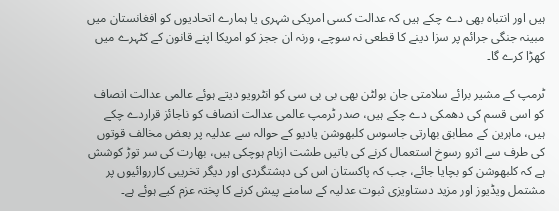ہیں اور انتباہ بھی دے چکے ہیں کہ عدالت کسی امریکی شہری یا ہمارے اتحادیوں کو افغانستان میں مبینہ جنگی جرائم پر سزا دینے کا قطعی نہ سوچے، ورنہ ان ججز کو امریکا اپنے قانون کے کٹہرے میں کھڑا کرے گا۔

ٹرمپ کے مشیر برائے سلامتی جان بولٹن بھی بی بی سی کو انٹرویو دیتے ہوئے عالمی عدالت انصاف کو اسی قسم کی دھمکی دے چکے ہیں، صدر ٹرمپ عالمی عدالت انصاف کو ناجائز قراردے چکے ہیں، ماہرین کے مطابق بھارتی جاسوس کلبھوشن یادیو کے حوالہ سے عدلیہ پر بعض مخالف قوتوں کی طرف سے اثرو رسوخ استعمال کرنے کی باتیں طشت ازبام ہوچکی ہیں، بھارت کی سر توڑ کوشش ہے کہ کلبھوشن کو بچایا جائے، جب کہ پاکستان اس کی دہشتگردی اور دیگر تخریبی کارروائیوں پر مشتمل ویڈیوز اور مزید دستاویزی ثبوت عدلیہ کے سامنے پیش کرنے کا پختہ عزم کیے ہوئے ہے۔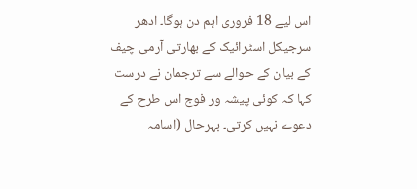اس لیے 18 فروری اہم دن ہوگا۔ ادھر سرجیکل اسٹرائیک کے بھارتی آرمی چیف کے بیان کے حوالے سے ترجمان نے درست کہا کہ کوئی پیشہ ور فوج اس طرح کے دعوے نہیں کرتی۔ بہرحال (اسامہ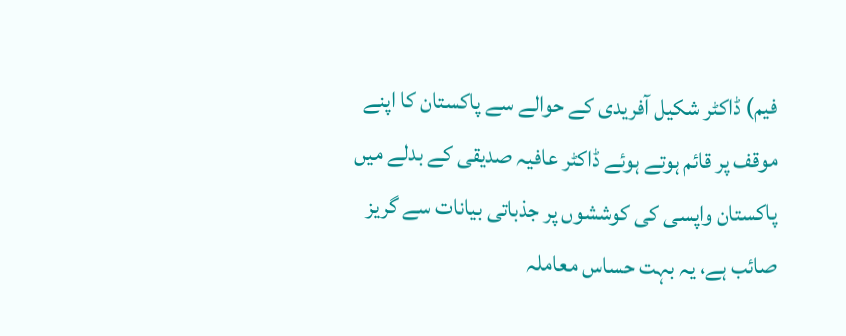فیم) ڈاکٹر شکیل آفریدی کے حوالے سے پاکستان کا اپنے موقف پر قائم ہوتے ہوئے ڈاکٹر عافیہ صدیقی کے بدلے میں پاکستان واپسی کی کوششوں پر جذباتی بیانات سے گریز صائب ہے، یہ بہت حساس معاملہ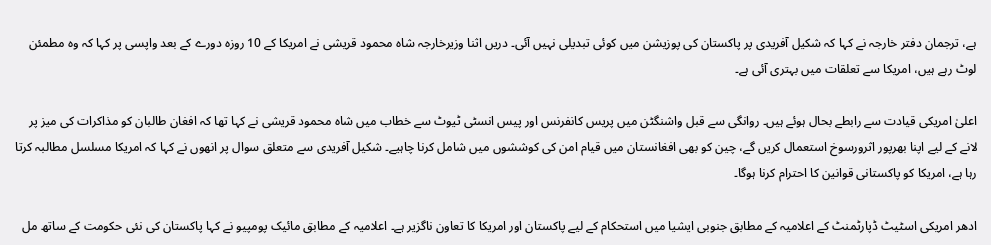ہے، ترجمان دفتر خارجہ نے کہا کہ شکیل آفریدی پر پاکستان کی پوزیشن میں کوئی تبدیلی نہیں آئی۔ دریں اثنا وزیرخارجہ شاہ محمود قریشی نے امریکا کے 10 روزہ دورے کے بعد واپسی پر کہا کہ وہ مطمئن لوٹ رہے ہیں، امریکا سے تعلقات میں بہتری آئی ہے۔

اعلیٰ امریکی قیادت سے رابطے بحال ہوئے ہیں۔ روانگی سے قبل واشنگٹن میں پریس کانفرنس اور پیس انسٹی ٹیوٹ سے خطاب میں شاہ محمود قریشی نے کہا تھا کہ افغان طالبان کو مذاکرات کی میز پر لانے کے لیے اپنا بھرپور اثرورسوخ استعمال کریں گے، چین کو بھی افغانستان میں قیام امن کی کوششوں میں شامل کرنا چاہیے۔ شکیل آفریدی سے متعلق سوال پر انھوں نے کہا کہ امریکا مسلسل مطالبہ کرتا رہا ہے، امریکا کو پاکستانی قوانین کا احترام کرنا ہوگا۔

ادھر امریکی اسٹیٹ ڈپارٹمنٹ کے اعلامیہ کے مطابق جنوبی ایشیا میں استحکام کے لیے پاکستان اور امریکا کا تعاون ناگزیر ہے۔ اعلامیہ کے مطابق مائیک پومپیو نے کہا پاکستان کی نئی حکومت کے ساتھ مل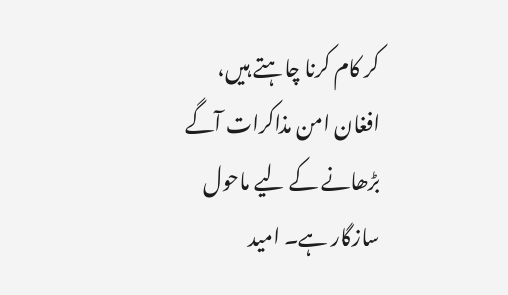کر کام کرنا چاہتے ہیں، افغان امن مذاکرات آگے بڑھانے کے لیے ماحول سازگار ہے۔ امید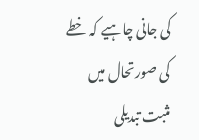کی جانی چاہیے کہ خطے کی صورتحال میں مثبت تبدیلی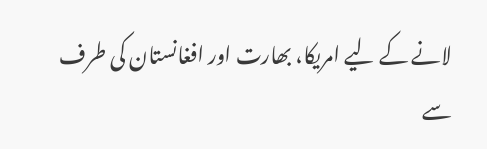لانے کے لیے امریکا، بھارت اور افغانستان کی طرف سے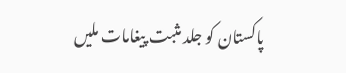پاکستان کو جلد مثبت پیغامات ملیں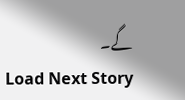گے۔
Load Next Story